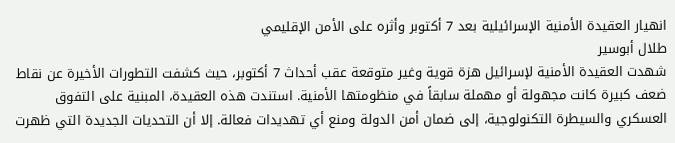انهيار العقيدة الأمنية الإسرائيلية بعد 7 أكتوبر وأثره على الأمن الإقليمي
طلال أبوسير
شهدت العقيدة الأمنية لإسرائيل هزة قوية وغير متوقعة عقب أحداث 7 أكتوبر، حيث كشفت التطورات الأخيرة عن نقاط ضعف كبيرة كانت مجهولة أو مهملة سابقاً في منظومتها الأمنية. استندت هذه العقيدة، المبنية على التفوق العسكري والسيطرة التكنولوجية، إلى ضمان أمن الدولة ومنع أي تهديدات فعالة. إلا أن التحديات الجديدة التي ظهرت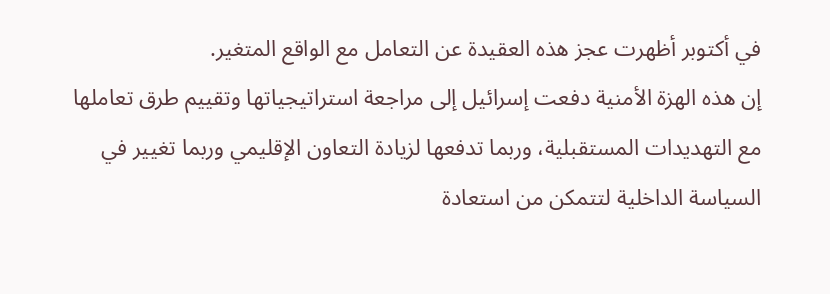في أكتوبر أظهرت عجز هذه العقيدة عن التعامل مع الواقع المتغير.
إن هذه الهزة الأمنية دفعت إسرائيل إلى مراجعة استراتيجياتها وتقييم طرق تعاملها مع التهديدات المستقبلية، وربما تدفعها لزيادة التعاون الإقليمي وربما تغيير في السياسة الداخلية لتتمكن من استعادة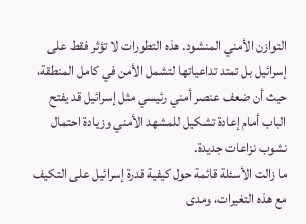التوازن الأمني المنشود. هذه التطورات لا تؤثر فقط على إسرائيل بل تمتد تداعياتها لتشمل الأمن في كامل المنطقة، حيث أن ضعف عنصر أمني رئيسي مثل إسرائيل قد يفتح الباب أمام إعادة تشكيل للمشهد الأمني وزيادة احتمال نشوب نزاعات جديدة.
ما زالت الأسئلة قائمة حول كيفية قدرة إسرائيل على التكيف مع هذه التغيرات، ومدى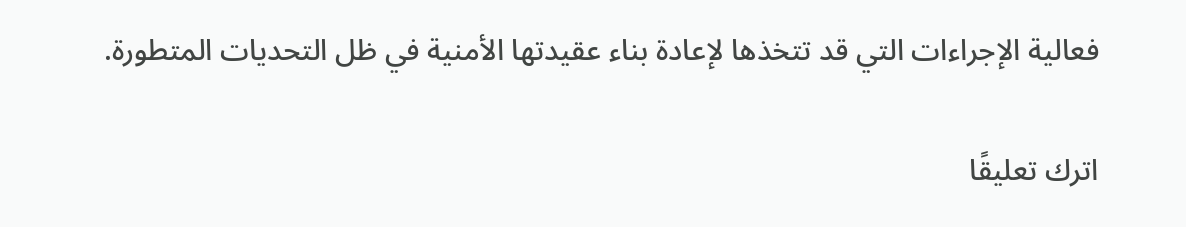فعالية الإجراءات التي قد تتخذها لإعادة بناء عقيدتها الأمنية في ظل التحديات المتطورة.

اترك تعليقًا